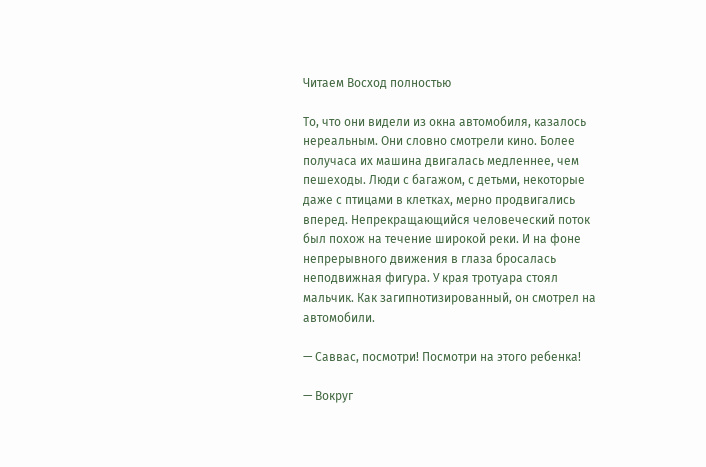Читаем Восход полностью

То, что они видели из окна автомобиля, казалось нереальным. Они словно смотрели кино. Более получаса их машина двигалась медленнее, чем пешеходы. Люди с багажом, с детьми, некоторые даже с птицами в клетках, мерно продвигались вперед. Непрекращающийся человеческий поток был похож на течение широкой реки. И на фоне непрерывного движения в глаза бросалась неподвижная фигура. У края тротуара стоял мальчик. Как загипнотизированный, он смотрел на автомобили.

— Саввас, посмотри! Посмотри на этого ребенка!

— Вокруг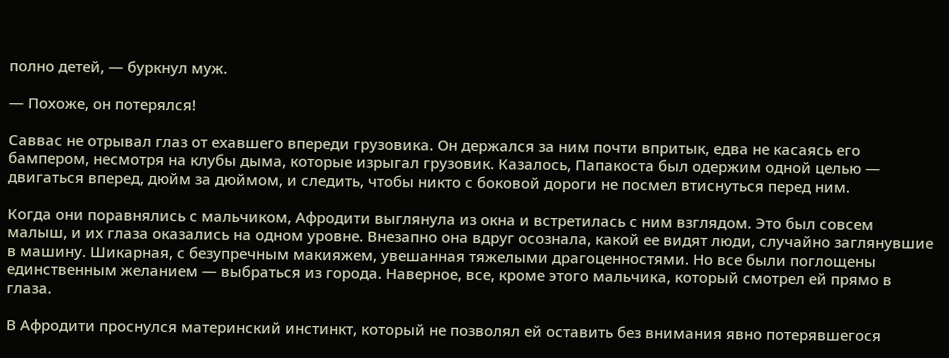полно детей, — буркнул муж.

— Похоже, он потерялся!

Саввас не отрывал глаз от ехавшего впереди грузовика. Он держался за ним почти впритык, едва не касаясь его бампером, несмотря на клубы дыма, которые изрыгал грузовик. Казалось, Папакоста был одержим одной целью — двигаться вперед, дюйм за дюймом, и следить, чтобы никто с боковой дороги не посмел втиснуться перед ним.

Когда они поравнялись с мальчиком, Афродити выглянула из окна и встретилась с ним взглядом. Это был совсем малыш, и их глаза оказались на одном уровне. Внезапно она вдруг осознала, какой ее видят люди, случайно заглянувшие в машину. Шикарная, с безупречным макияжем, увешанная тяжелыми драгоценностями. Но все были поглощены единственным желанием — выбраться из города. Наверное, все, кроме этого мальчика, который смотрел ей прямо в глаза.

В Афродити проснулся материнский инстинкт, который не позволял ей оставить без внимания явно потерявшегося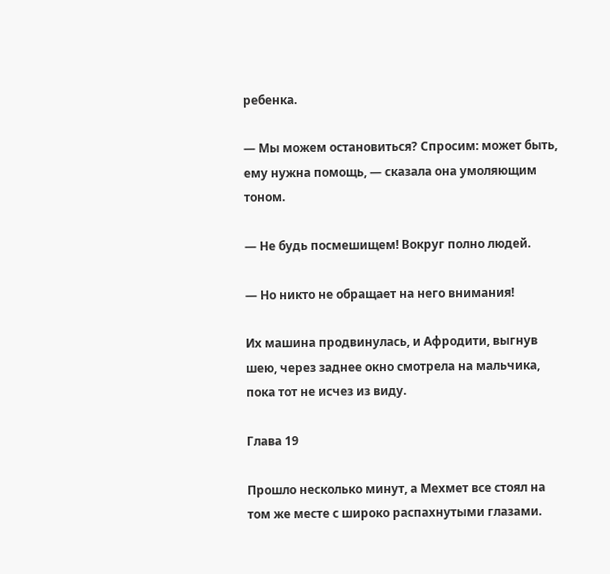ребенка.

— Мы можем остановиться? Спросим: может быть, ему нужна помощь, — сказала она умоляющим тоном.

— Не будь посмешищем! Вокруг полно людей.

— Но никто не обращает на него внимания!

Их машина продвинулась, и Афродити, выгнув шею, через заднее окно смотрела на мальчика, пока тот не исчез из виду.

Глава 19

Прошло несколько минут, а Мехмет все стоял на том же месте с широко распахнутыми глазами.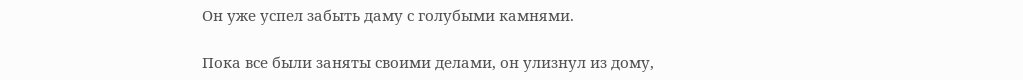Он уже успел забыть даму с голубыми камнями.

Пока все были заняты своими делами, он улизнул из дому,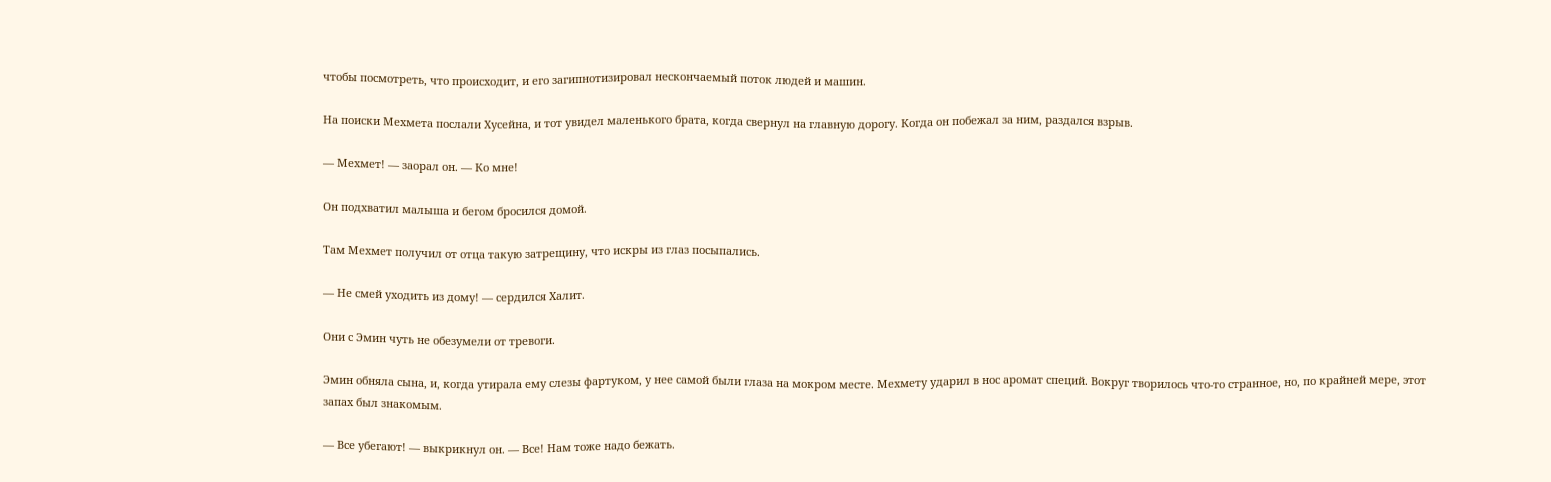чтобы посмотреть, что происходит, и его загипнотизировал нескончаемый поток людей и машин.

На поиски Мехмета послали Хусейна, и тот увидел маленького брата, когда свернул на главную дорогу. Когда он побежал за ним, раздался взрыв.

— Мехмет! — заорал он. — Ко мне!

Он подхватил малыша и бегом бросился домой.

Там Мехмет получил от отца такую затрещину, что искры из глаз посыпались.

— Не смей уходить из дому! — сердился Халит.

Они с Эмин чуть не обезумели от тревоги.

Эмин обняла сына, и, когда утирала ему слезы фартуком, у нее самой были глаза на мокром месте. Мехмету ударил в нос аромат специй. Вокруг творилось что-то странное, но, по крайней мере, этот запах был знакомым.

— Все убегают! — выкрикнул он. — Все! Нам тоже надо бежать.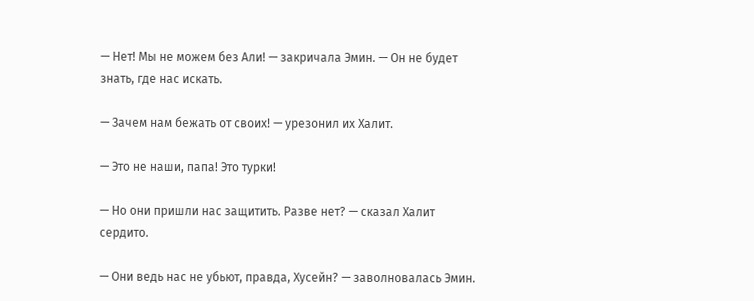— Нет! Мы не можем без Али! — закричала Эмин. — Он не будет знать, где нас искать.

— Зачем нам бежать от своих! — урезонил их Халит.

— Это не наши, папа! Это турки!

— Но они пришли нас защитить. Разве нет? — сказал Халит сердито.

— Они ведь нас не убьют, правда, Хусейн? — заволновалась Эмин.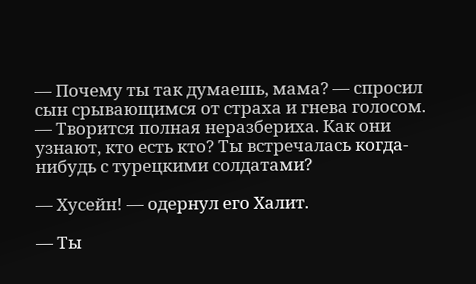— Почему ты так думаешь, мама? — спросил сын срывающимся от страха и гнева голосом. — Творится полная неразбериха. Как они узнают, кто есть кто? Ты встречалась когда-нибудь с турецкими солдатами?

— Хусейн! — одернул его Халит.

— Ты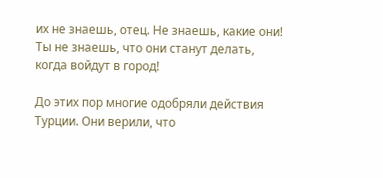их не знаешь, отец. Не знаешь, какие они! Ты не знаешь, что они станут делать, когда войдут в город!

До этих пор многие одобряли действия Турции. Они верили, что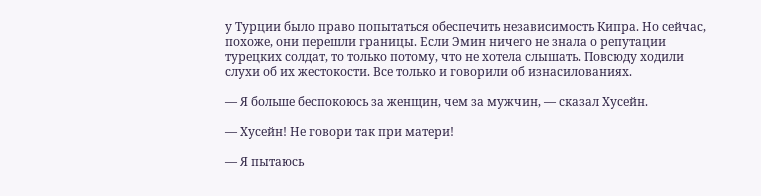у Турции было право попытаться обеспечить независимость Кипра. Но сейчас, похоже, они перешли границы. Если Эмин ничего не знала о репутации турецких солдат, то только потому, что не хотела слышать. Повсюду ходили слухи об их жестокости. Все только и говорили об изнасилованиях.

— Я больше беспокоюсь за женщин, чем за мужчин, — сказал Хусейн.

— Хусейн! Не говори так при матери!

— Я пытаюсь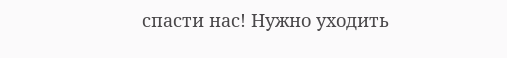спасти нас! Нужно уходить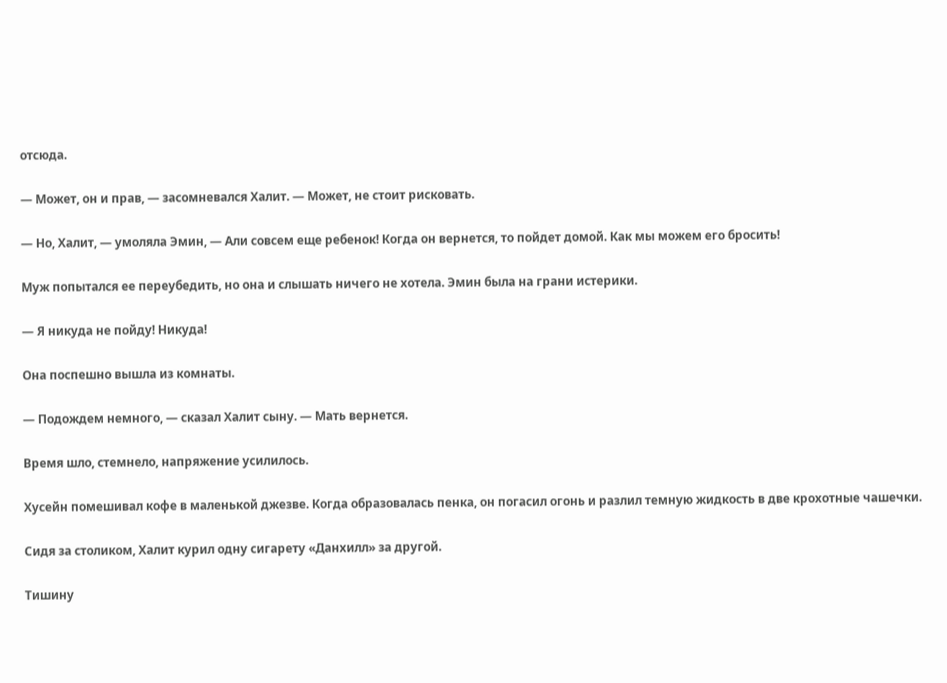отсюда.

— Может, он и прав, — засомневался Халит. — Может, не стоит рисковать.

— Но, Халит, — умоляла Эмин, — Али совсем еще ребенок! Когда он вернется, то пойдет домой. Как мы можем его бросить!

Муж попытался ее переубедить, но она и слышать ничего не хотела. Эмин была на грани истерики.

— Я никуда не пойду! Никуда!

Она поспешно вышла из комнаты.

— Подождем немного, — сказал Халит сыну. — Мать вернется.

Время шло, стемнело, напряжение усилилось.

Хусейн помешивал кофе в маленькой джезве. Когда образовалась пенка, он погасил огонь и разлил темную жидкость в две крохотные чашечки.

Сидя за столиком, Халит курил одну сигарету «Данхилл» за другой.

Тишину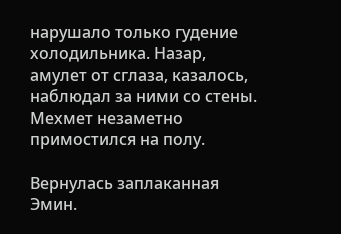нарушало только гудение холодильника. Назар, амулет от сглаза, казалось, наблюдал за ними со стены. Мехмет незаметно примостился на полу.

Вернулась заплаканная Эмин.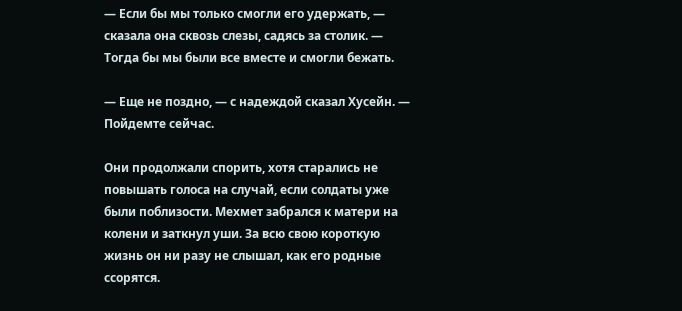— Если бы мы только смогли его удержать, — сказала она сквозь слезы, садясь за столик. — Тогда бы мы были все вместе и смогли бежать.

— Еще не поздно, — с надеждой сказал Хусейн. — Пойдемте сейчас.

Они продолжали спорить, хотя старались не повышать голоса на случай, если солдаты уже были поблизости. Мехмет забрался к матери на колени и заткнул уши. За всю свою короткую жизнь он ни разу не слышал, как его родные ссорятся.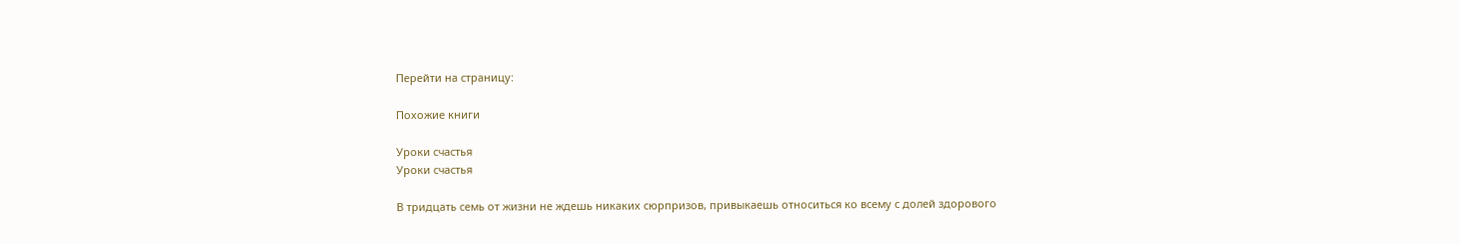Перейти на страницу:

Похожие книги

Уроки счастья
Уроки счастья

В тридцать семь от жизни не ждешь никаких сюрпризов, привыкаешь относиться ко всему с долей здорового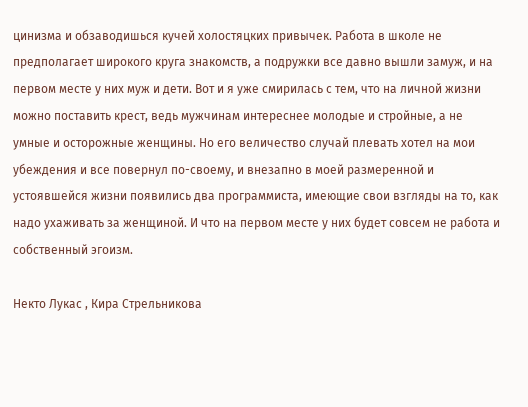цинизма и обзаводишься кучей холостяцких привычек. Работа в школе не предполагает широкого круга знакомств, а подружки все давно вышли замуж, и на первом месте у них муж и дети. Вот и я уже смирилась с тем, что на личной жизни можно поставить крест, ведь мужчинам интереснее молодые и стройные, а не умные и осторожные женщины. Но его величество случай плевать хотел на мои убеждения и все повернул по-своему, и внезапно в моей размеренной и устоявшейся жизни появились два программиста, имеющие свои взгляды на то, как надо ухаживать за женщиной. И что на первом месте у них будет совсем не работа и собственный эгоизм.

Некто Лукас , Кира Стрельникова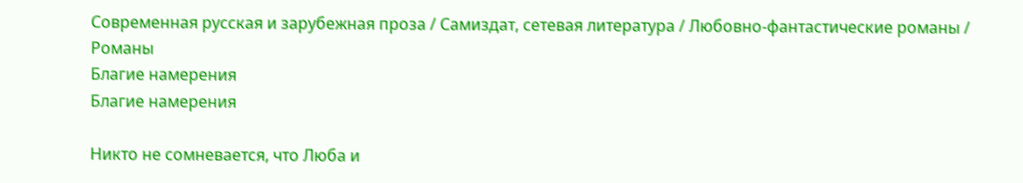Современная русская и зарубежная проза / Самиздат, сетевая литература / Любовно-фантастические романы / Романы
Благие намерения
Благие намерения

Никто не сомневается, что Люба и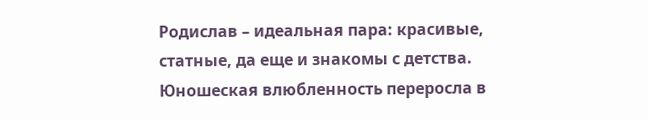Родислав – идеальная пара: красивые, статные, да еще и знакомы с детства. Юношеская влюбленность переросла в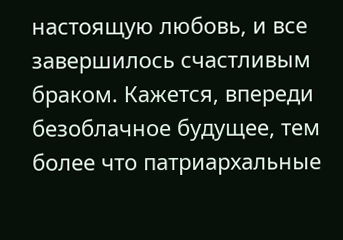настоящую любовь, и все завершилось счастливым браком. Кажется, впереди безоблачное будущее, тем более что патриархальные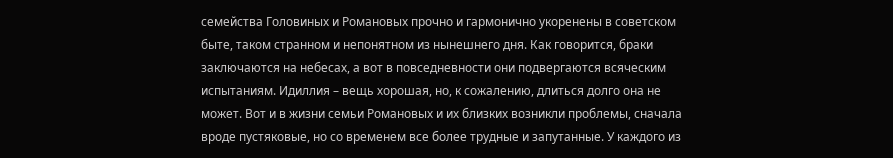семейства Головиных и Романовых прочно и гармонично укоренены в советском быте, таком странном и непонятном из нынешнего дня. Как говорится, браки заключаются на небесах, а вот в повседневности они подвергаются всяческим испытаниям. Идиллия – вещь хорошая, но, к сожалению, длиться долго она не может. Вот и в жизни семьи Романовых и их близких возникли проблемы, сначала вроде пустяковые, но со временем все более трудные и запутанные. У каждого из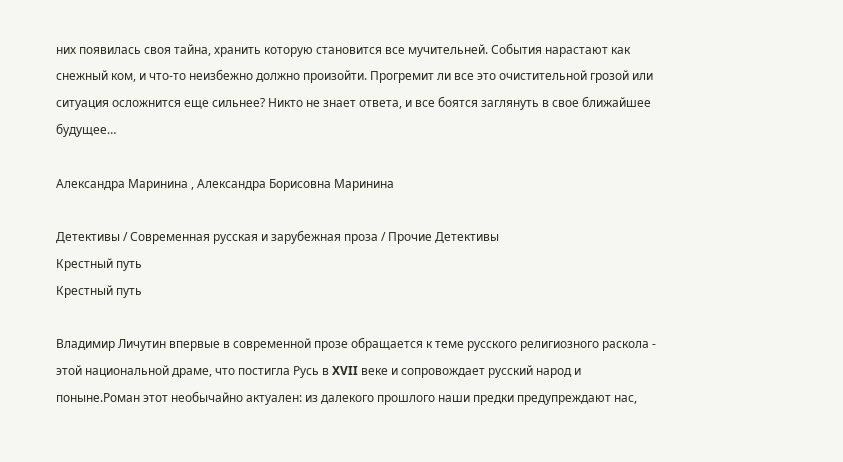них появилась своя тайна, хранить которую становится все мучительней. События нарастают как снежный ком, и что-то неизбежно должно произойти. Прогремит ли все это очистительной грозой или ситуация осложнится еще сильнее? Никто не знает ответа, и все боятся заглянуть в свое ближайшее будущее…

Александра Маринина , Александра Борисовна Маринина

Детективы / Современная русская и зарубежная проза / Прочие Детективы
Крестный путь
Крестный путь

Владимир Личутин впервые в современной прозе обращается к теме русского религиозного раскола - этой национальной драме, что постигла Русь в XVII веке и сопровождает русский народ и поныне.Роман этот необычайно актуален: из далекого прошлого наши предки предупреждают нас,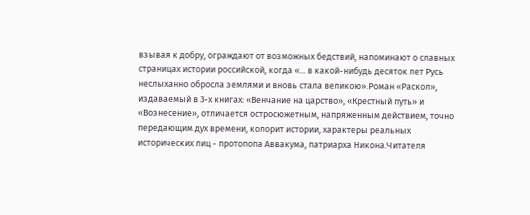взывая к добру, ограждают от возможных бедствий, напоминают о славных страницах истории российской, когда «... в какой-нибудь десяток лет Русь неслыханно обросла землями и вновь стала великою».Роман «Раскол», издаваемый в 3-х книгах: «Венчание на царство», «Крестный путь» и «Вознесение», отличается остросюжетным, напряженным действием, точно передающим дух времени, колорит истории, характеры реальных исторических лиц - протопопа Аввакума, патриарха Никона.Читателя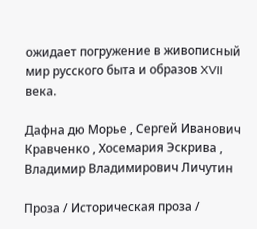ожидает погружение в живописный мир русского быта и образов XVII века.

Дафна дю Морье , Сергей Иванович Кравченко , Хосемария Эскрива , Владимир Владимирович Личутин

Проза / Историческая проза /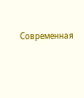Современная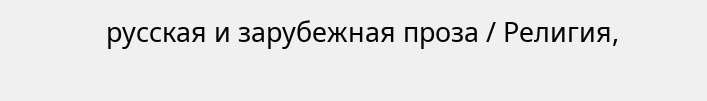русская и зарубежная проза / Религия,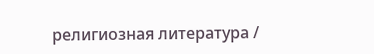религиозная литература /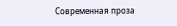Современная проза